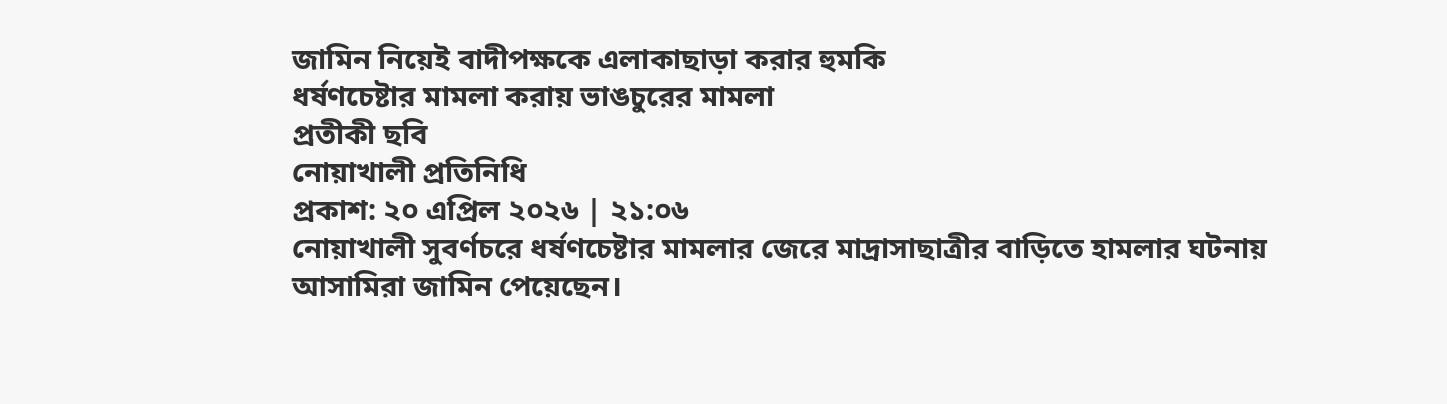জামিন নিয়েই বাদীপক্ষকে এলাকাছাড়া করার হুমকি
ধর্ষণচেষ্টার মামলা করায় ভাঙচুরের মামলা
প্রতীকী ছবি
নোয়াখালী প্রতিনিধি
প্রকাশ: ২০ এপ্রিল ২০২৬ | ২১:০৬
নোয়াখালী সুবর্ণচরে ধর্ষণচেষ্টার মামলার জেরে মাদ্রাসাছাত্রীর বাড়িতে হামলার ঘটনায় আসামিরা জামিন পেয়েছেন।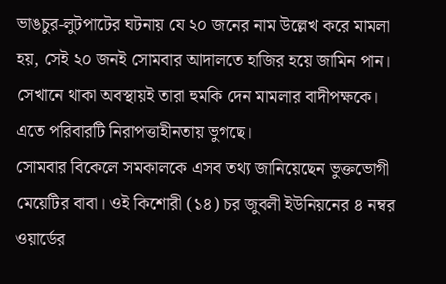ভাঙচুর-লুটপাটের ঘটনায় যে ২০ জনের নাম উল্লেখ করে মামলা হয়, সেই ২০ জনই সোমবার আদালতে হাজির হয়ে জামিন পান। সেখানে থাকা অবস্থায়ই তারা হুমকি দেন মামলার বাদীপক্ষকে। এতে পরিবারটি নিরাপত্তাহীনতায় ভুগছে।
সোমবার বিকেলে সমকালকে এসব তথ্য জানিয়েছেন ভুক্তভোগী মেয়েটির বাবা। ওই কিশোরী (১৪) চর জুবলী ইউনিয়নের ৪ নম্বর ওয়ার্ডের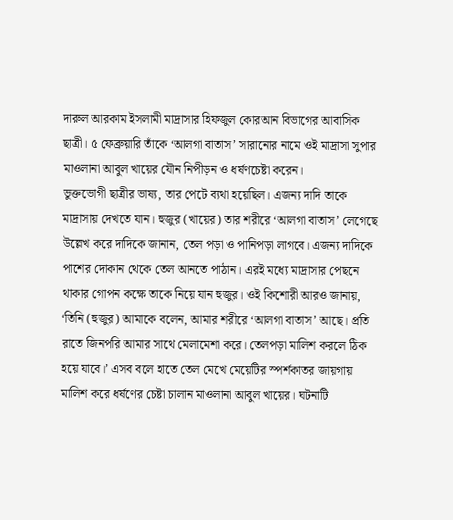দারুল আরকাম ইসলামী মাদ্রাসার হিফজুল কোরআন বিভাগের আবাসিক ছাত্রী। ৫ ফেব্রুয়ারি তাঁকে ‘আলগা বাতাস’ সারানোর নামে ওই মাদ্রাসা সুপার মাওলানা আবুল খায়ের যৌন নিপীড়ন ও ধর্ষণচেষ্টা করেন।
ভুক্তভোগী ছাত্রীর ভাষ্য, তার পেটে ব্যথা হয়েছিল। এজন্য দাদি তাকে মাদ্রাসায় দেখতে যান। হুজুর (খায়ের) তার শরীরে ‘আলগা বাতাস’ লেগেছে উল্লেখ করে দাদিকে জানান, তেল পড়া ও পানিপড়া লাগবে। এজন্য দাদিকে পাশের দোকান থেকে তেল আনতে পাঠান। এরই মধ্যে মাদ্রাসার পেছনে থাকার গোপন কক্ষে তাকে নিয়ে যান হুজুর। ওই কিশোরী আরও জানায়, ‘তিনি (হুজুর) আমাকে বলেন, আমার শরীরে ‘আলগা বাতাস’ আছে। প্রতি রাতে জিনপরি আমার সাথে মেলামেশা করে। তেলপড়া মালিশ করলে ঠিক হয়ে যাবে।’ এসব বলে হাতে তেল মেখে মেয়েটির স্পর্শকাতর জায়গায় মালিশ করে ধর্ষণের চেষ্টা চালান মাওলানা আবুল খায়ের। ঘটনাটি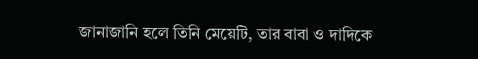জানাজানি হলে তিনি মেয়েটি, তার বাবা ও দাদিকে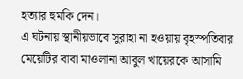হত্যার হুমকি দেন।
এ ঘটনায় স্থানীয়ভাবে সুরাহা না হওয়ায় বৃহস্পতিবার মেয়েটির বাবা মাওলানা আবুল খায়েরকে আসামি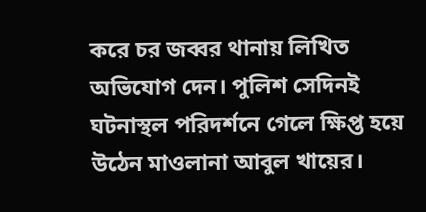করে চর জব্বর থানায় লিখিত অভিযোগ দেন। পুলিশ সেদিনই ঘটনাস্থল পরিদর্শনে গেলে ক্ষিপ্ত হয়ে উঠেন মাওলানা আবুল খায়ের।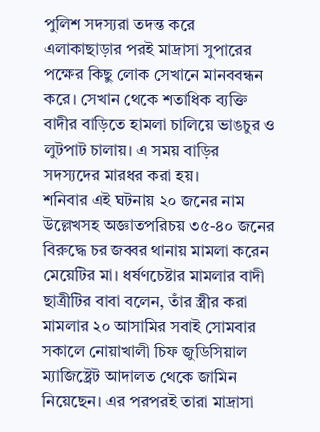পুলিশ সদস্যরা তদন্ত করে এলাকাছাড়ার পরই মাদ্রাসা সুপারের পক্ষের কিছু লোক সেখানে মানববন্ধন করে। সেখান থেকে শতাধিক ব্যক্তি বাদীর বাড়িতে হামলা চালিয়ে ভাঙচুর ও লুটপাট চালায়। এ সময় বাড়ির সদস্যদের মারধর করা হয়।
শনিবার এই ঘটনায় ২০ জনের নাম উল্লেখসহ অজ্ঞাতপরিচয় ৩৫-৪০ জনের বিরুদ্ধে চর জব্বর থানায় মামলা করেন মেয়েটির মা। ধর্ষণচেষ্টার মামলার বাদী ছাত্রীটির বাবা বলেন, তাঁর স্ত্রীর করা মামলার ২০ আসামির সবাই সোমবার সকালে নোয়াখালী চিফ জুডিসিয়াল ম্যাজিষ্ট্রেট আদালত থেকে জামিন নিয়েছেন। এর পরপরই তারা মাদ্রাসা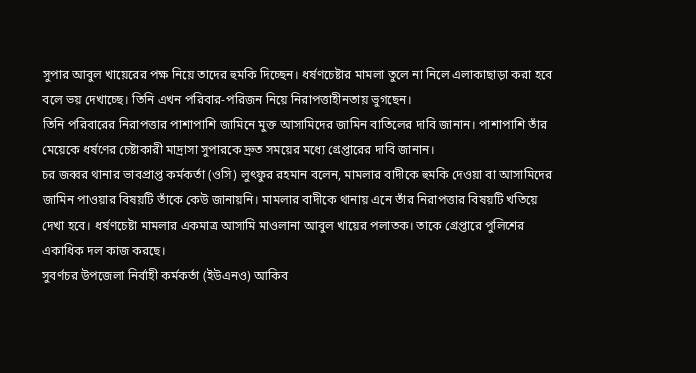সুপার আবুল খায়েরের পক্ষ নিয়ে তাদের হুমকি দিচ্ছেন। ধর্ষণচেষ্টার মামলা তুলে না নিলে এলাকাছাড়া করা হবে বলে ভয় দেখাচ্ছে। তিনি এখন পরিবার-পরিজন নিয়ে নিরাপত্তাহীনতায় ভুগছেন।
তিনি পরিবারের নিরাপত্তার পাশাপাশি জামিনে মুক্ত আসামিদের জামিন বাতিলের দাবি জানান। পাশাপাশি তাঁর মেয়েকে ধর্ষণের চেষ্টাকারী মাদ্রাসা সুপারকে দ্রুত সময়ের মধ্যে গ্রেপ্তারের দাবি জানান।
চর জব্বর থানার ভাবপ্রাপ্ত কর্মকর্তা (ওসি) লুৎফুর রহমান বলেন, মামলার বাদীকে হুমকি দেওয়া বা আসামিদের জামিন পাওয়ার বিষয়টি তাঁকে কেউ জানায়নি। মামলার বাদীকে থানায় এনে তাঁর নিরাপত্তার বিষয়টি খতিয়ে দেখা হবে। ধর্ষণচেষ্টা মামলার একমাত্র আসামি মাওলানা আবুল খায়ের পলাতক। তাকে গ্রেপ্তারে পুলিশের একাধিক দল কাজ করছে।
সুবর্ণচর উপজেলা নির্বাহী কর্মকর্তা (ইউএনও) আকিব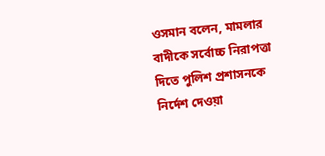ওসমান বলেন, মামলার বাদীকে সর্বোচ্চ নিরাপত্তা দিতে পুলিশ প্রশাসনকে নির্দেশ দেওয়া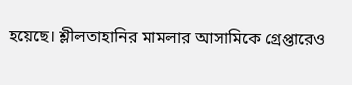হয়েছে। শ্লীলতাহানির মামলার আসামিকে গ্রেপ্তারেও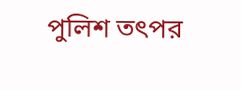পুলিশ তৎপর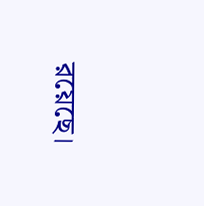রয়েছে।